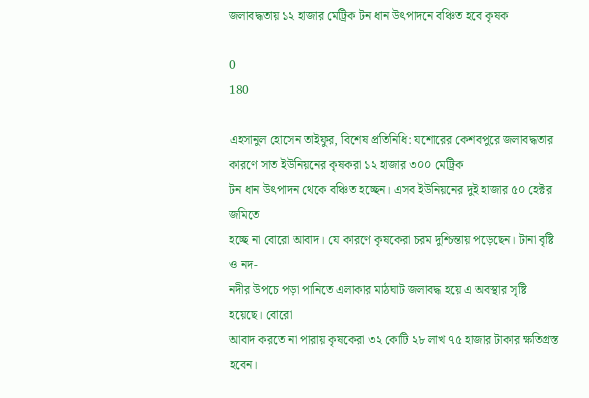জলাবদ্ধতায় ১২ হাজার মেট্রিক টন ধান উৎপাদনে বঞ্চিত হবে কৃষক

0
180

এহসানুল হোসেন তাইফুর, বিশেষ প্রতিনিধি: যশোরের কেশবপুরে জলাবদ্ধতার কারণে সাত ইউনিয়নের কৃষকরা ১২ হাজার ৩০০ মেট্রিক
টন ধান উৎপাদন থেকে বঞ্চিত হচ্ছেন। এসব ইউনিয়নের দুই হাজার ৫০ হেক্টর জমিতে
হচ্ছে না বোরো আবাদ। যে কারণে কৃষকেরা চরম দুশ্চিন্তায় পড়েছেন। টানা বৃষ্টি ও নদ-
নদীর উপচে পড়া পানিতে এলাকার মাঠঘাট জলাবদ্ধ হয়ে এ অবস্থার সৃষ্টি হয়েছে। বোরো
আবাদ করতে না পারায় কৃষকেরা ৩২ কোটি ২৮ লাখ ৭৫ হাজার টাকার ক্ষতিগ্রস্ত হবেন।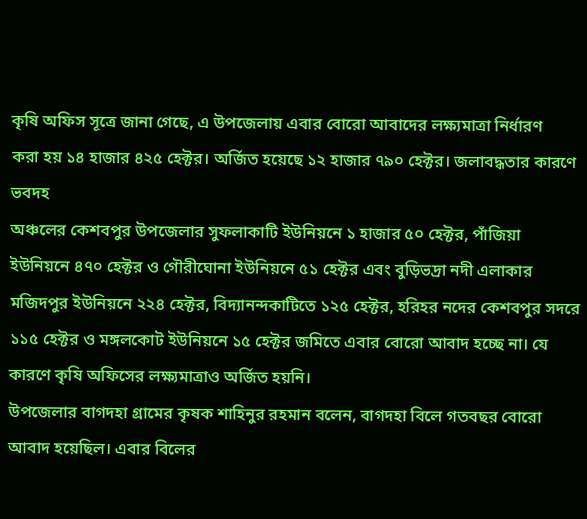কৃষি অফিস সূত্রে জানা গেছে, এ উপজেলায় এবার বোরো আবাদের লক্ষ্যমাত্রা নির্ধারণ
করা হয় ১৪ হাজার ৪২৫ হেক্টর। অর্জিত হয়েছে ১২ হাজার ৭৯০ হেক্টর। জলাবদ্ধতার কারণে ভবদহ
অঞ্চলের কেশবপুর উপজেলার সুফলাকাটি ইউনিয়নে ১ হাজার ৫০ হেক্টর, পাঁজিয়া
ইউনিয়নে ৪৭০ হেক্টর ও গৌরীঘোনা ইউনিয়নে ৫১ হেক্টর এবং বুড়িভদ্রা নদী এলাকার
মজিদপুর ইউনিয়নে ২২৪ হেক্টর, বিদ্যানন্দকাটিতে ১২৫ হেক্টর, হরিহর নদের কেশবপুর সদরে
১১৫ হেক্টর ও মঙ্গলকোট ইউনিয়নে ১৫ হেক্টর জমিতে এবার বোরো আবাদ হচ্ছে না। যে
কারণে কৃষি অফিসের লক্ষ্যমাত্রাও অর্জিত হয়নি।
উপজেলার বাগদহা গ্রামের কৃষক শাহিনুর রহমান বলেন, বাগদহা বিলে গতবছর বোরো
আবাদ হয়েছিল। এবার বিলের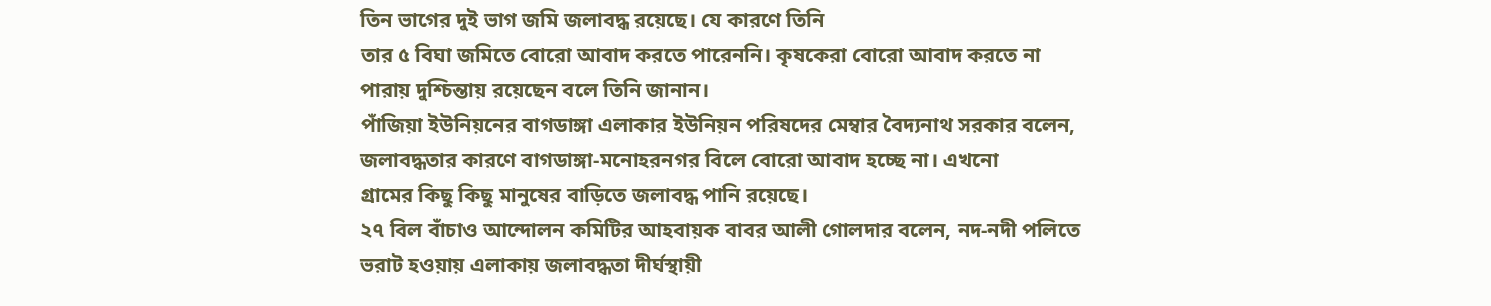তিন ভাগের দুই ভাগ জমি জলাবদ্ধ রয়েছে। যে কারণে তিনি
তার ৫ বিঘা জমিতে বোরো আবাদ করতে পারেননি। কৃষকেরা বোরো আবাদ করতে না
পারায় দুশ্চিন্তায় রয়েছেন বলে তিনি জানান।
পাঁজিয়া ইউনিয়নের বাগডাঙ্গা এলাকার ইউনিয়ন পরিষদের মেম্বার বৈদ্যনাথ সরকার বলেন,
জলাবদ্ধতার কারণে বাগডাঙ্গা-মনোহরনগর বিলে বোরো আবাদ হচ্ছে না। এখনো
গ্রামের কিছু কিছু মানুষের বাড়িতে জলাবদ্ধ পানি রয়েছে।
২৭ বিল বাঁচাও আন্দোলন কমিটির আহবায়ক বাবর আলী গোলদার বলেন, নদ-নদী পলিতে
ভরাট হওয়ায় এলাকায় জলাবদ্ধতা দীর্ঘস্থায়ী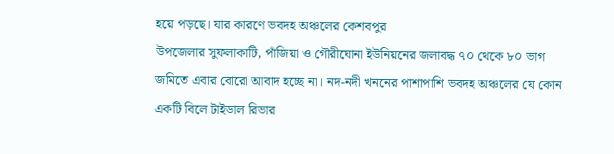হয়ে পড়ছে। যার কারণে ভবদহ অঞ্চলের কেশবপুর
উপজেলার সুফলাকাটি, পাঁজিয়া ও গৌরীঘোনা ইউনিয়নের জলাবদ্ধ ৭০ থেকে ৮০ ভাগ
জমিতে এবার বোরো আবাদ হচ্ছে না। নদ-নদী খননের পাশাপাশি ভবদহ অঞ্চলের যে কোন
একটি বিলে টাইডাল রিভার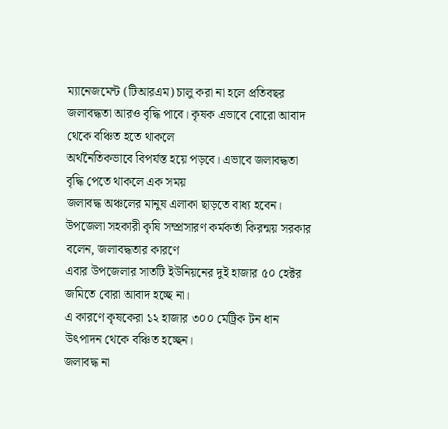ম্যানেজমেন্ট (টিআরএম) চালু করা না হলে প্রতিবছর
জলাবদ্ধতা আরও বৃদ্ধি পাবে। কৃষক এভাবে বোরো আবাদ থেকে বঞ্চিত হতে থাকলে
অর্থনৈতিকভাবে বিপর্যস্ত হয়ে পড়বে। এভাবে জলাবদ্ধতা বৃদ্ধি পেতে থাকলে এক সময়
জলাবদ্ধ অঞ্চলের মানুষ এলাকা ছাড়তে বাধ্য হবেন।
উপজেলা সহকারী কৃষি সম্প্রসারণ কর্মকর্তা কিরন্ময় সরকার বলেন, জলাবদ্ধতার কারণে
এবার উপজেলার সাতটি ইউনিয়নের দুই হাজার ৫০ হেক্টর জমিতে বোরা আবাদ হচ্ছে না।
এ কারণে কৃষকেরা ১২ হাজার ৩০০ মেট্রিক টন ধান উৎপাদন থেকে বঞ্চিত হচ্ছেন।
জলাবদ্ধ না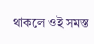থাকলে ওই সমস্ত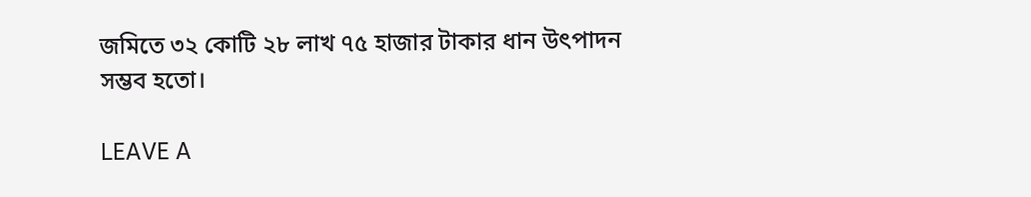জমিতে ৩২ কোটি ২৮ লাখ ৭৫ হাজার টাকার ধান উৎপাদন
সম্ভব হতো।

LEAVE A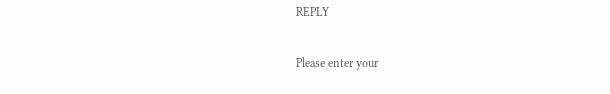REPLY

Please enter your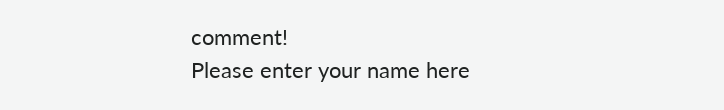comment!
Please enter your name here